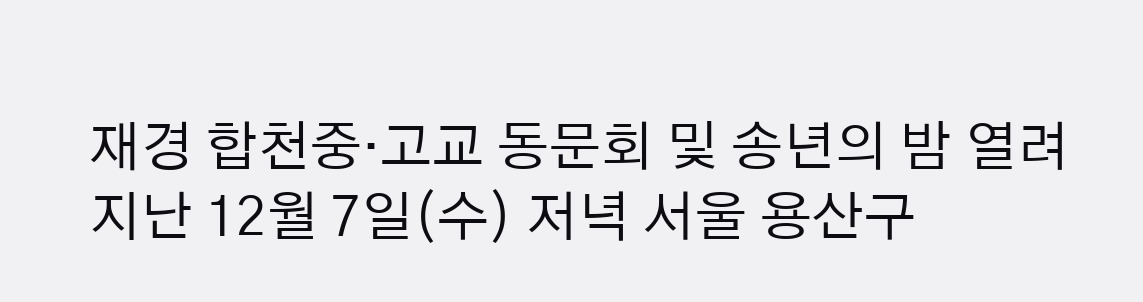재경 합천중·고교 동문회 및 송년의 밤 열려
지난 12월 7일(수) 저녁 서울 용산구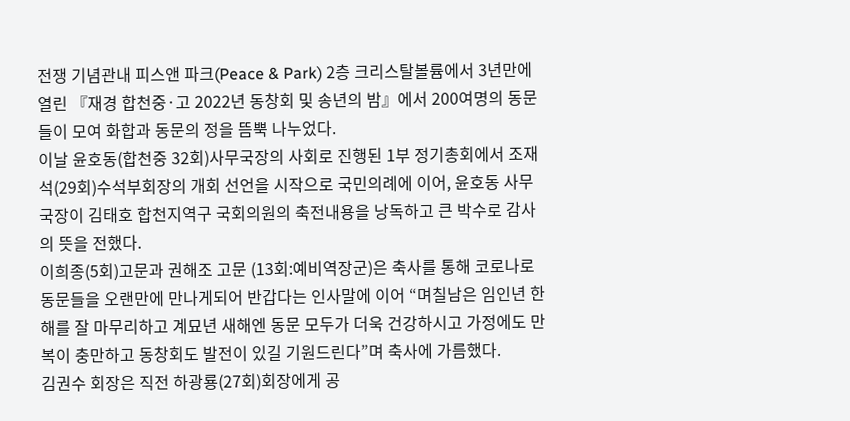전쟁 기념관내 피스앤 파크(Peace & Park) 2층 크리스탈볼륨에서 3년만에 열린 『재경 합천중·고 2022년 동창회 및 송년의 밤』에서 200여명의 동문들이 모여 화합과 동문의 정을 뜸뿍 나누었다.
이날 윤호동(합천중 32회)사무국장의 사회로 진행된 1부 정기총회에서 조재석(29회)수석부회장의 개회 선언을 시작으로 국민의례에 이어, 윤호동 사무국장이 김태호 합천지역구 국회의원의 축전내용을 낭독하고 큰 박수로 감사의 뜻을 전했다.
이희종(5회)고문과 권해조 고문 (13회:예비역장군)은 축사를 통해 코로나로 동문들을 오랜만에 만나게되어 반갑다는 인사말에 이어 “며칠남은 임인년 한해를 잘 마무리하고 계묘년 새해엔 동문 모두가 더욱 건강하시고 가정에도 만복이 충만하고 동창회도 발전이 있길 기원드린다”며 축사에 가름했다.
김권수 회장은 직전 하광룡(27회)회장에게 공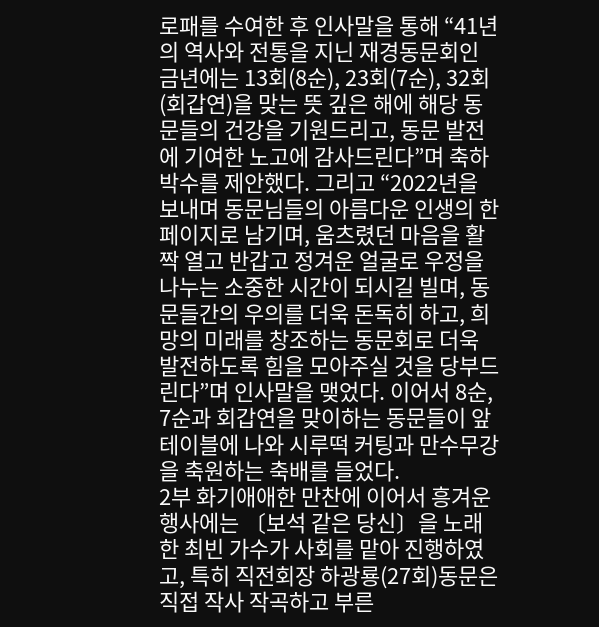로패를 수여한 후 인사말을 통해 “41년의 역사와 전통을 지닌 재경동문회인 금년에는 13회(8순), 23회(7순), 32회(회갑연)을 맞는 뜻 깊은 해에 해당 동문들의 건강을 기원드리고, 동문 발전에 기여한 노고에 감사드린다”며 축하 박수를 제안했다. 그리고 “2022년을 보내며 동문님들의 아름다운 인생의 한 페이지로 남기며, 움츠렸던 마음을 활짝 열고 반갑고 정겨운 얼굴로 우정을 나누는 소중한 시간이 되시길 빌며, 동문들간의 우의를 더욱 돈독히 하고, 희망의 미래를 창조하는 동문회로 더욱 발전하도록 힘을 모아주실 것을 당부드린다”며 인사말을 맺었다. 이어서 8순, 7순과 회갑연을 맞이하는 동문들이 앞 테이블에 나와 시루떡 커팅과 만수무강을 축원하는 축배를 들었다.
2부 화기애애한 만찬에 이어서 흥겨운 행사에는 〔보석 같은 당신〕을 노래한 최빈 가수가 사회를 맡아 진행하였고, 특히 직전회장 하광룡(27회)동문은 직접 작사 작곡하고 부른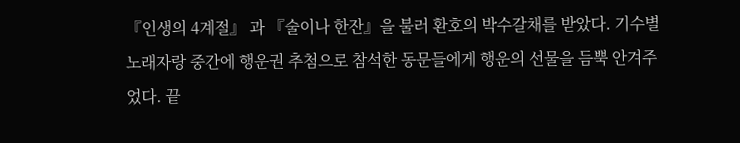『인생의 4계절』 과 『술이나 한잔』을 불러 환호의 박수갈채를 받았다. 기수별 노래자랑 중간에 행운권 추첨으로 참석한 동문들에게 행운의 선물을 듬뿍 안겨주었다. 끝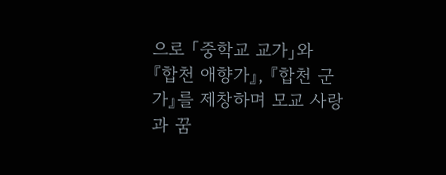으로 「중학교 교가」와 『합천 애향가』, 『합천 군가』를 제창하며 모교 사랑과 꿈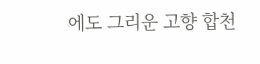에도 그리운 고향 합천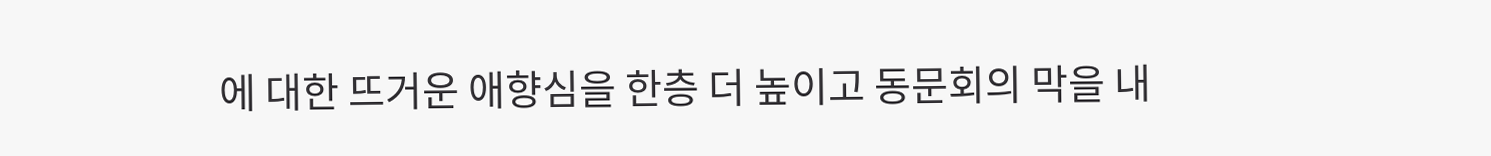에 대한 뜨거운 애향심을 한층 더 높이고 동문회의 막을 내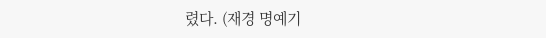렸다. (재경 명예기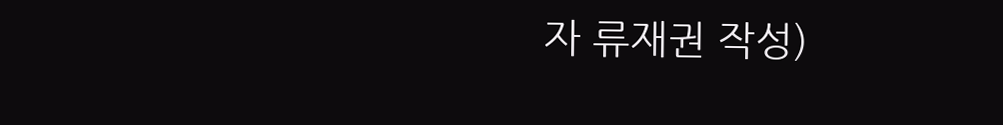자 류재권 작성)